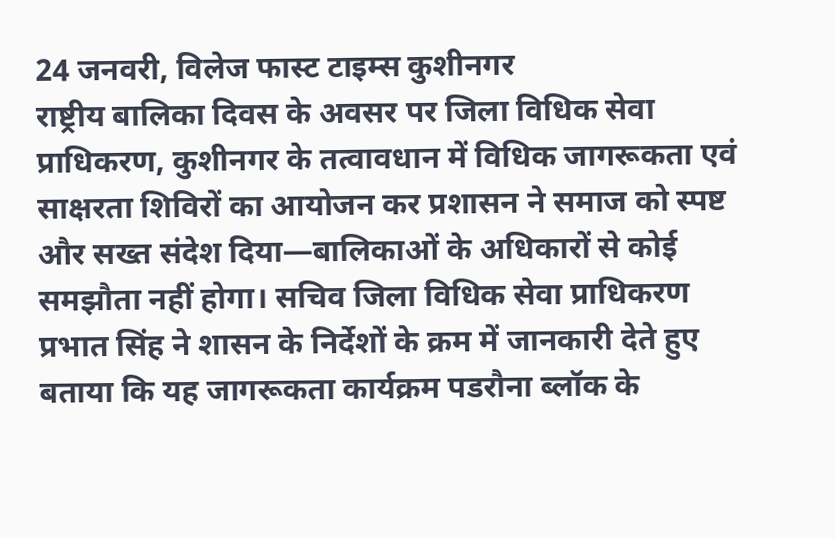24 जनवरी, विलेज फास्ट टाइम्स कुशीनगर
राष्ट्रीय बालिका दिवस के अवसर पर जिला विधिक सेवा प्राधिकरण, कुशीनगर के तत्वावधान में विधिक जागरूकता एवं साक्षरता शिविरों का आयोजन कर प्रशासन ने समाज को स्पष्ट और सख्त संदेश दिया—बालिकाओं के अधिकारों से कोई समझौता नहीं होगा। सचिव जिला विधिक सेवा प्राधिकरण प्रभात सिंह ने शासन के निर्देशों के क्रम में जानकारी देते हुए बताया कि यह जागरूकता कार्यक्रम पडरौना ब्लॉक के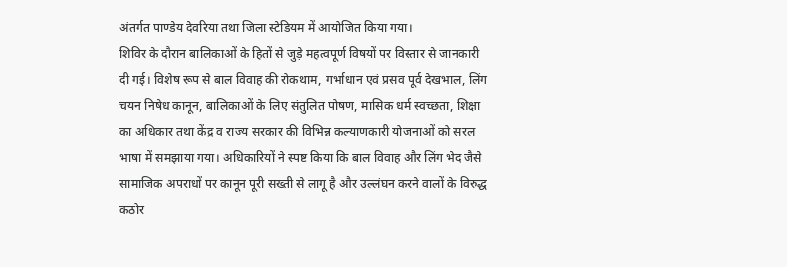अंतर्गत पाण्डेय देवरिया तथा जिला स्टेडियम में आयोजित किया गया।
शिविर के दौरान बालिकाओं के हितों से जुड़े महत्वपूर्ण विषयों पर विस्तार से जानकारी दी गई। विशेष रूप से बाल विवाह की रोकथाम, गर्भाधान एवं प्रसव पूर्व देखभाल, लिंग चयन निषेध कानून, बालिकाओं के लिए संतुलित पोषण, मासिक धर्म स्वच्छता, शिक्षा का अधिकार तथा केंद्र व राज्य सरकार की विभिन्न कल्याणकारी योजनाओं को सरल भाषा में समझाया गया। अधिकारियों ने स्पष्ट किया कि बाल विवाह और लिंग भेद जैसे सामाजिक अपराधों पर कानून पूरी सख्ती से लागू है और उल्लंघन करने वालों के विरुद्ध कठोर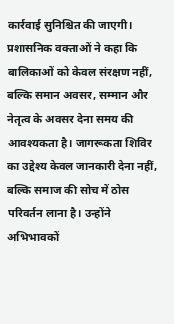कार्रवाई सुनिश्चित की जाएगी।
प्रशासनिक वक्ताओं ने कहा कि बालिकाओं को केवल संरक्षण नहीं, बल्कि समान अवसर, सम्मान और नेतृत्व के अवसर देना समय की आवश्यकता है। जागरूकता शिविर का उद्देश्य केवल जानकारी देना नहीं, बल्कि समाज की सोच में ठोस परिवर्तन लाना है। उन्होंने अभिभावकों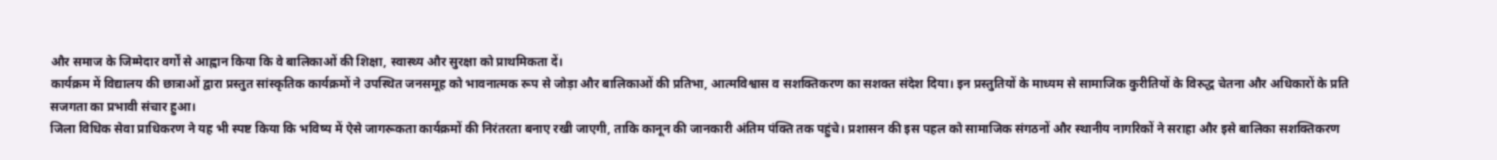और समाज के जिम्मेदार वर्गों से आह्वान किया कि वे बालिकाओं की शिक्षा, स्वास्थ्य और सुरक्षा को प्राथमिकता दें।
कार्यक्रम में विद्यालय की छात्राओं द्वारा प्रस्तुत सांस्कृतिक कार्यक्रमों ने उपस्थित जनसमूह को भावनात्मक रूप से जोड़ा और बालिकाओं की प्रतिभा, आत्मविश्वास व सशक्तिकरण का सशक्त संदेश दिया। इन प्रस्तुतियों के माध्यम से सामाजिक कुरीतियों के विरुद्ध चेतना और अधिकारों के प्रति सजगता का प्रभावी संचार हुआ।
जिला विधिक सेवा प्राधिकरण ने यह भी स्पष्ट किया कि भविष्य में ऐसे जागरूकता कार्यक्रमों की निरंतरता बनाए रखी जाएगी, ताकि कानून की जानकारी अंतिम पंक्ति तक पहुंचे। प्रशासन की इस पहल को सामाजिक संगठनों और स्थानीय नागरिकों ने सराहा और इसे बालिका सशक्तिकरण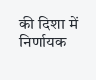की दिशा में निर्णायक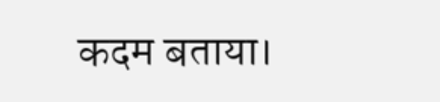कदम बताया।